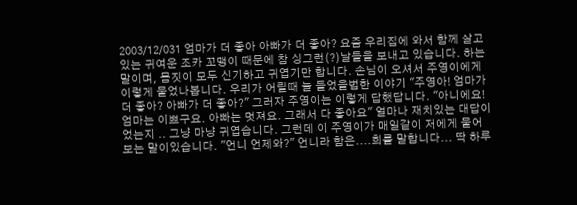2003/12/031 엄마가 더 좋아 아빠가 더 좋아? 요즘 우리집에 와서 함께 살고 있는 귀여운 조카 꼬맹이 때문에 참 싱그런(?)날들을 보내고 있습니다. 하는 말이며, 몸짓이 모두 신기하고 귀엽기만 합니다. 손님이 오셔서 주영이에게 이렇게 물었나봅니다. 우리가 어릴때 늘 들었을법한 이야기 "주영아! 엄마가 더 좋아? 아빠가 더 좋아?" 그러자 주영이는 이렇게 답했답니다. "아니에요! 엄마는 이쁘구요. 아빠는 멋져요. 그래서 다 좋아요" 얼마나 재치있는 대답이었는지 .. 그냥 마냥 귀엽습니다. 그런데 이 주영이가 매일같이 저에게 물어보는 말이있습니다. "언니 언제와?" 언니라 함은....희를 말합니다... 딱 하루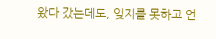왔다 갔는데도, 잊지를 못하고 언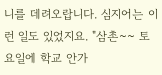니를 데려오랍니다. 심지어는 이런 일도 있었지요. "삼촌~~ 토요일에 학교 안가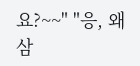요?~~" "응, 왜 삼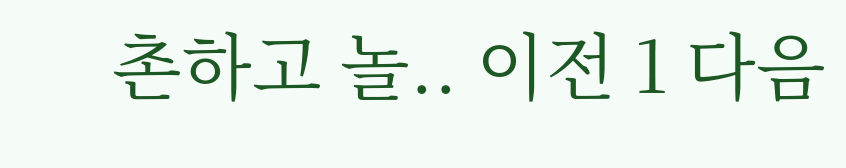촌하고 놀.. 이전 1 다음